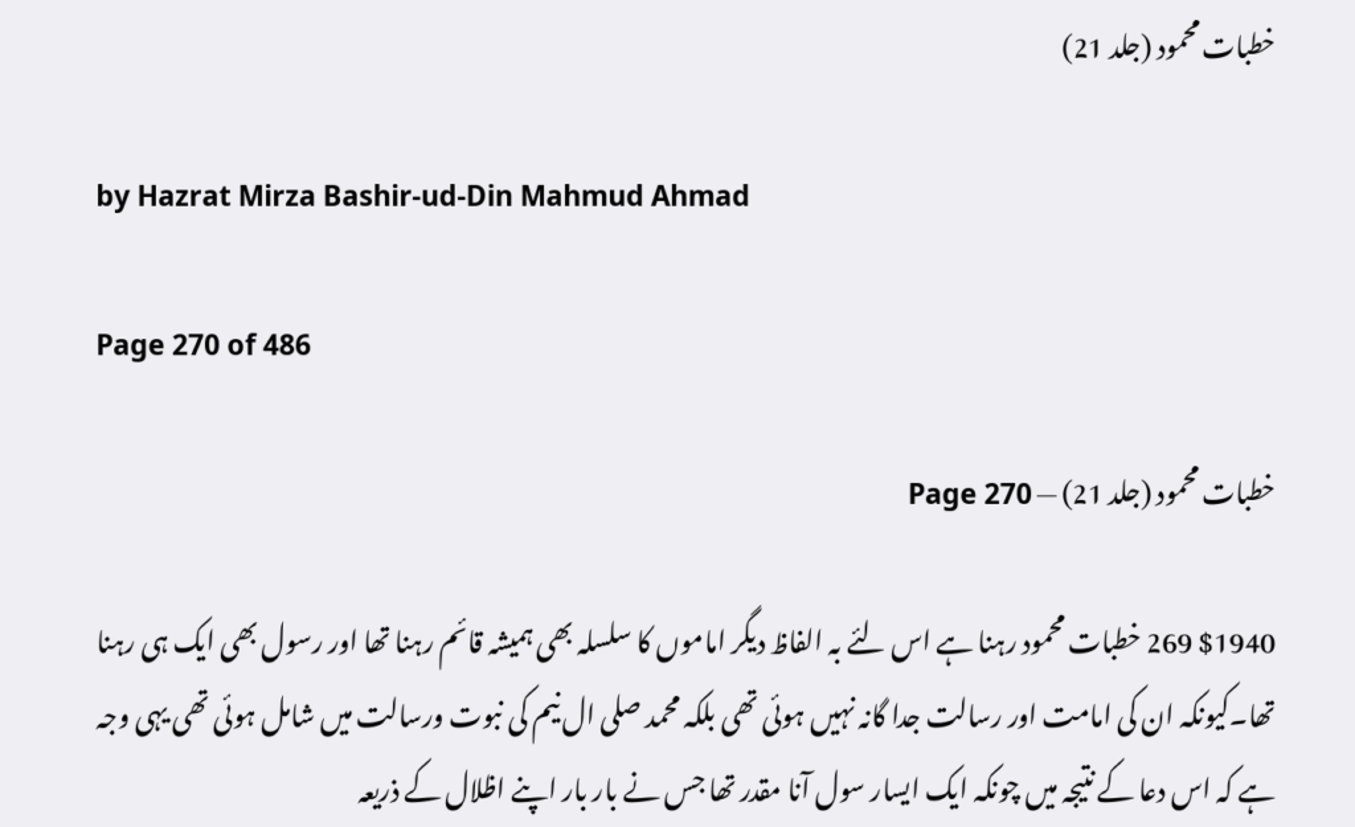خطبات محمود (جلد 21)

by Hazrat Mirza Bashir-ud-Din Mahmud Ahmad

Page 270 of 486

خطبات محمود (جلد 21) — Page 270

$1940 269 خطبات محمود رہنا ہے اس لئے بہ الفاظ دیگر اماموں کا سلسلہ بھی ہمیشہ قائم رہنا تھا اور رسول بھی ایک ہی رہنا تھا۔کیونکہ ان کی امامت اور رسالت جدا گانہ نہیں ہوئی تھی بلکہ محمد صلی ال نیم کی نبوت ورسالت میں شامل ہوئی تھی یہی وجہ ہے کہ اس دعا کے نتیجہ میں چونکہ ایک ایسار سول آنا مقدر تھا جس نے بار بار اپنے اظلال کے ذریعہ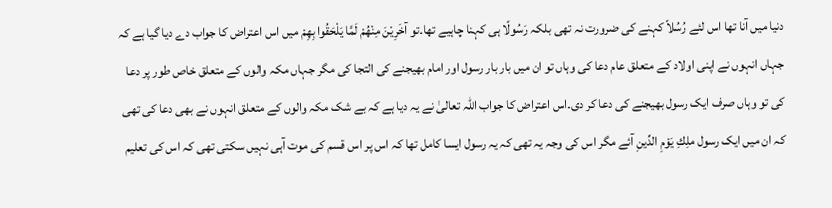دنیا میں آنا تھا اس لئے رُسُلاً کہنے کی ضرورت نہ تھی بلکہ رَسُولًا ہی کہنا چاہیے تھا۔تو آخَرِيْنَ مِنْهُمْ لَمَّا يَلْحَقُوا بِهِمْ میں اس اعتراض کا جواب دے دیا گیا ہے کہ جہاں انہوں نے اپنی اولاد کے متعلق عام دعا کی وہاں تو ان میں بار بار رسول اور امام بھیجنے کی التجا کی مگر جہاں مکہ والوں کے متعلق خاص طور پر دعا کی تو وہاں صرف ایک رسول بھیجنے کی دعا کر دی۔اس اعتراض کا جواب اللہ تعالیٰ نے یہ دیا ہے کہ بے شک مکہ والوں کے متعلق انہوں نے بھی دعا کی تھی کہ ان میں ایک رسول ملِكِ يَوْمِ الدِّينِ آئے مگر اس کی وجہ یہ تھی کہ یہ رسول ایسا کامل تھا کہ اس پر اس قسم کی موت آہی نہیں سکتی تھی کہ اس کی تعلیم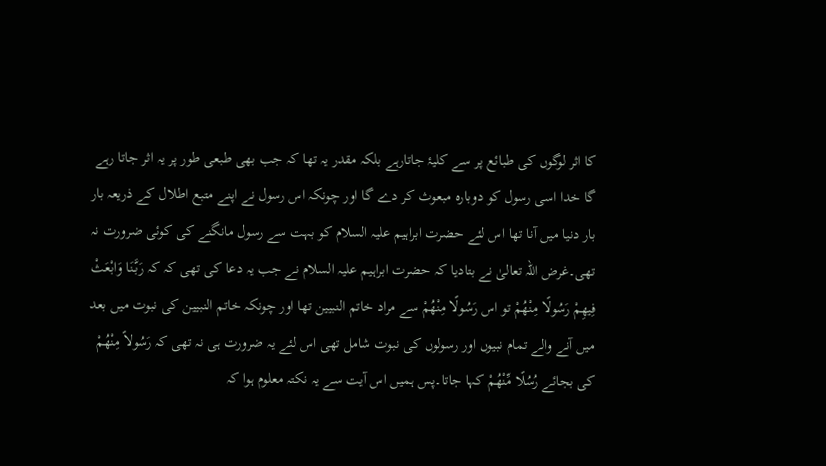کا اثر لوگوں کی طبائع پر سے کلیۂ جاتارہے بلکہ مقدر یہ تھا کہ جب بھی طبعی طور پر یہ اثر جاتا رہے گا خدا اسی رسول کو دوبارہ مبعوث کر دے گا اور چونکہ اس رسول نے اپنے متبع اطلال کے ذریعہ بار بار دنیا میں آنا تھا اس لئے حضرت ابراہیم علیہ السلام کو بہت سے رسول مانگنے کی کوئی ضرورت نہ تھی۔غرض اللہ تعالیٰ نے بتادیا کہ حضرت ابراہیم علیہ السلام نے جب یہ دعا کی تھی کہ کہ رَبَّنَا وَابْعَثْ فِيهِمْ رَسُولًا مِنْهُمْ تو اس رَسُولًا مِنْهُمْ سے مراد خاتم النبیین تھا اور چونکہ خاتم النبیین کی نبوت میں بعد میں آنے والے تمام نبیوں اور رسولوں کی نبوت شامل تھی اس لئے یہ ضرورت ہی نہ تھی کہ رَسُولاً مِنْهُمْ کی بجائے رُسُلًا مِّنْهُمْ کہا جاتا۔پس ہمیں اس آیت سے یہ نکتہ معلوم ہوا کہ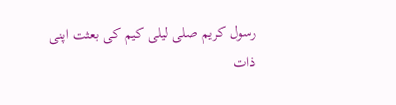رسول کریم صلی لیلی کیم کی بعثت اپنی ذات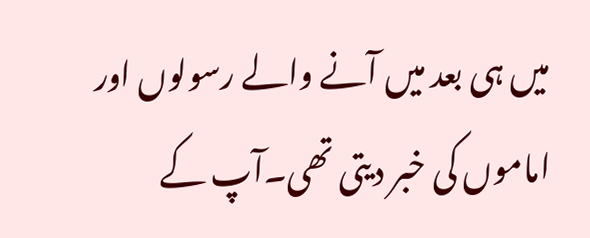میں ہی بعد میں آنے والے رسولوں اور اماموں کی خبر دیتی تھی۔آپ کے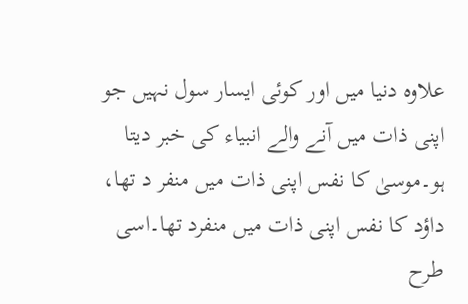علاوہ دنیا میں اور کوئی ایسار سول نہیں جو اپنی ذات میں آنے والے انبیاء کی خبر دیتا ہو۔موسیٰ کا نفس اپنی ذات میں منفر د تھا، داؤد کا نفس اپنی ذات میں منفرد تھا۔اسی طرح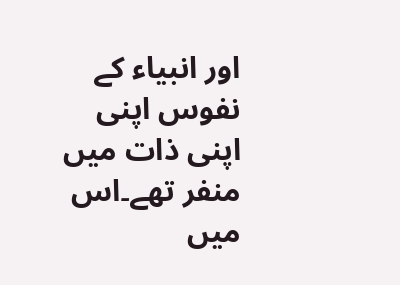اور انبیاء کے نفوس اپنی اپنی ذات میں منفر تھے۔اس میں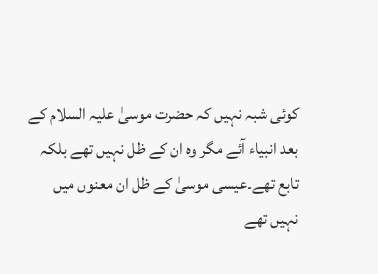کوئی شبہ نہیں کہ حضرت موسیٰ علیہ السلام کے بعد انبیاء آئے مگر وہ ان کے ظل نہیں تھے بلکہ تابع تھے۔عیسی موسیٰ کے ظل ان معنوں میں نہیں تھے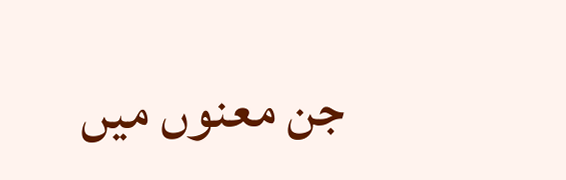جن معنوں میں